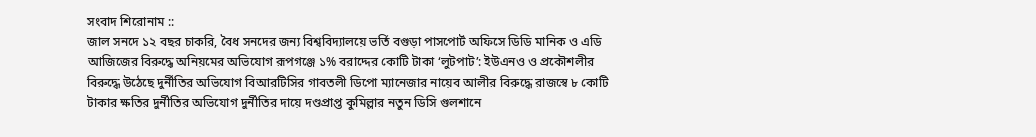সংবাদ শিরোনাম ::
জাল সনদে ১২ বছর চাকরি, বৈধ সনদের জন্য বিশ্ববিদ্যালয়ে ভর্তি বগুড়া পাসপোর্ট অফিসে ডিডি মানিক ও এডি আজিজের বিরুদ্ধে অনিয়মের অভিযোগ রূপগঞ্জে ১% বরাদ্দের কোটি টাকা ‘লুটপাট’: ইউএনও ও প্রকৌশলীর বিরুদ্ধে উঠেছে দুর্নীতির অভিযোগ বিআরটিসির গাবতলী ডিপো ম্যানেজার নায়েব আলীর বিরুদ্ধে রাজস্বে ৮ কোটি টাকার ক্ষতির দুর্নীতির অভিযোগ দুর্নীতির দায়ে দণ্ডপ্রাপ্ত কুমিল্লার নতুন ডিসি গুলশানে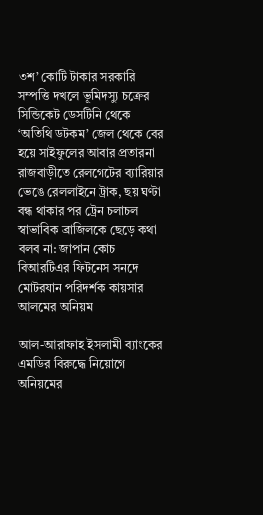৩শ’ কোটি টাকার সরকারি সম্পত্তি দখলে ভূমিদস্যু চক্রের সিন্ডিকেট ডেসটিনি থেকে ‘অতিথি ডটকম’ জেল থেকে বের হয়ে সাইফুলের আবার প্রতারনা রাজবাড়ীতে রেলগেটের ব্যারিয়ার ভেঙে রেললাইনে ট্রাক, ছয় ঘণ্টা বন্ধ থাকার পর ট্রেন চলাচল স্বাভাবিক ব্রাজিলকে ছেড়ে কথা বলব না: জাপান কোচ বিআরটিএর ফিটনেস সনদে মোটরযান পরিদর্শক কায়সার আলমের অনিয়ম

আল-আরাফাহ ইসলামী ব্যাংকের এমডির বিরুদ্ধে নিয়োগে অনিয়মের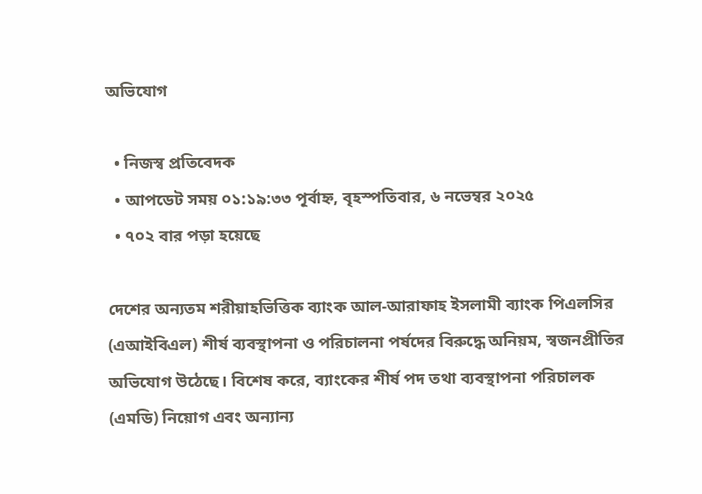অভিযোগ

  • নিজস্ব প্রতিবেদক
  • আপডেট সময় ০১:১৯:৩৩ পূর্বাহ্ন, বৃহস্পতিবার, ৬ নভেম্বর ২০২৫
  • ৭০২ বার পড়া হয়েছে

দেশের অন্যতম শরীয়াহভিত্তিক ব্যাংক আল-আরাফাহ ইসলামী ব্যাংক পিএলসির (এআইবিএল) শীর্ষ ব্যবস্থাপনা ও পরিচালনা পর্ষদের বিরুদ্ধে অনিয়ম, স্বজনপ্রীতির অভিযোগ উঠেছে। বিশেষ করে, ব্যাংকের শীর্ষ পদ তথা ব্যবস্থাপনা পরিচালক (এমডি) নিয়োগ এবং অন্যান্য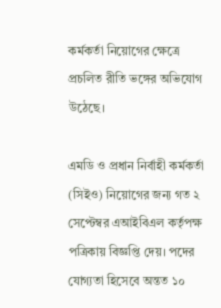কর্মকর্তা নিয়োগের ক্ষেত্রে প্রচলিত রীতি ভঙ্গের অভিযোগ উঠেছে।

এমডি ও প্রধান নির্বাহী কর্মকর্তা (সিইও) নিয়োগের জন্য গত ২ সেপ্টেম্বর এআইবিএল কর্তৃপক্ষ পত্রিকায় বিজ্ঞপ্তি দেয়। পদের যোগ্যতা হিসেবে অন্তত ১০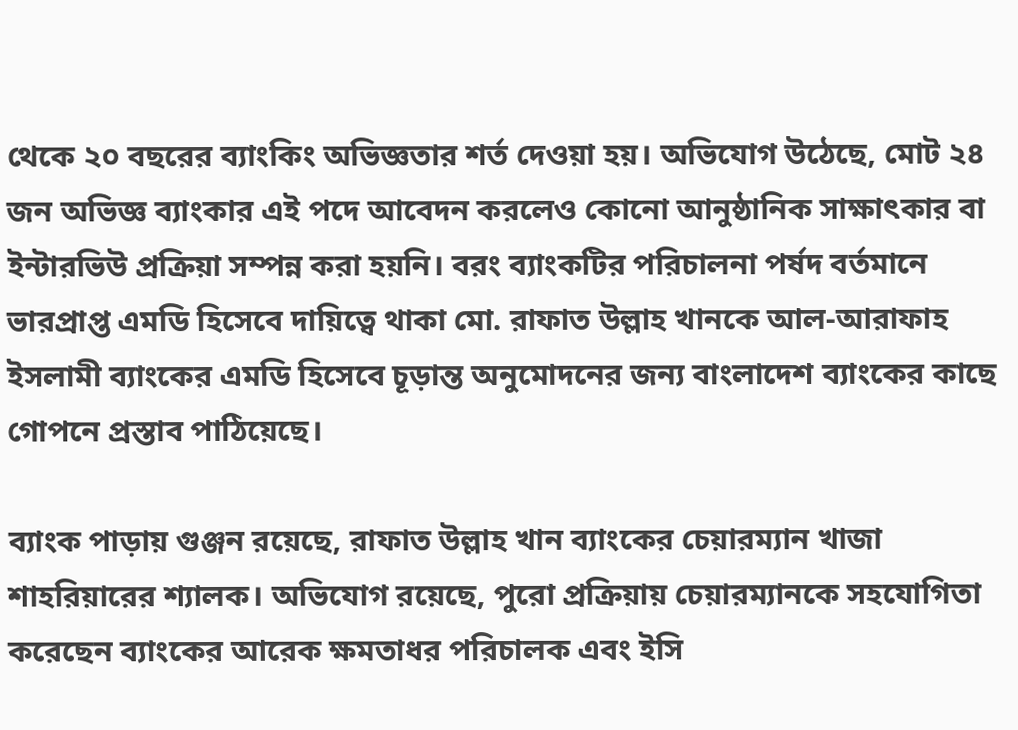থেকে ২০ বছরের ব্যাংকিং অভিজ্ঞতার শর্ত দেওয়া হয়। অভিযোগ উঠেছে, মোট ২৪ জন অভিজ্ঞ ব্যাংকার এই পদে আবেদন করলেও কোনো আনুষ্ঠানিক সাক্ষাৎকার বা ইন্টারভিউ প্রক্রিয়া সম্পন্ন করা হয়নি। বরং ব্যাংকটির পরিচালনা পর্ষদ বর্তমানে ভারপ্রাপ্ত এমডি হিসেবে দায়িত্বে থাকা মো. রাফাত উল্লাহ খানকে আল-আরাফাহ ইসলামী ব্যাংকের এমডি হিসেবে চূড়ান্ত অনুমোদনের জন্য বাংলাদেশ ব্যাংকের কাছে গোপনে প্রস্তাব পাঠিয়েছে।

ব্যাংক পাড়ায় গুঞ্জন রয়েছে, রাফাত উল্লাহ খান ব্যাংকের চেয়ারম্যান খাজা শাহরিয়ারের শ্যালক। অভিযোগ রয়েছে, পুরো প্রক্রিয়ায় চেয়ারম্যানকে সহযোগিতা করেছেন ব্যাংকের আরেক ক্ষমতাধর পরিচালক এবং ইসি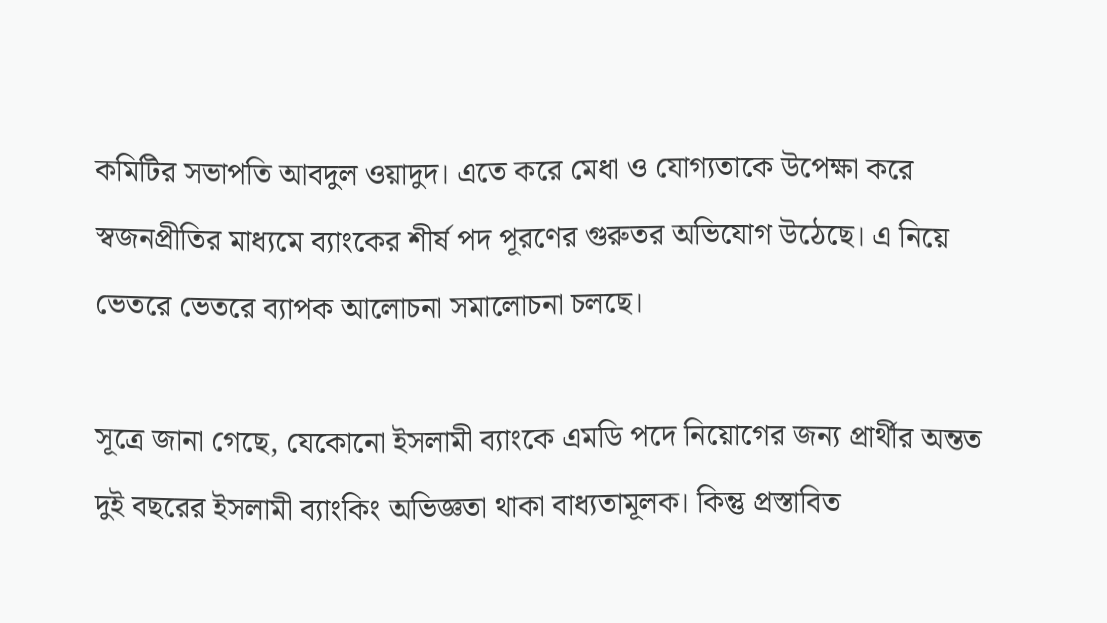কমিটির সভাপতি আবদুল ওয়াদুদ। এতে করে মেধা ও যোগ্যতাকে উপেক্ষা করে স্বজনপ্রীতির মাধ্যমে ব্যাংকের শীর্ষ পদ পূরণের গুরুতর অভিযোগ উঠেছে। এ নিয়ে ভেতরে ভেতরে ব্যাপক আলোচনা সমালোচনা চলছে।

সূত্রে জানা গেছে, যেকোনো ইসলামী ব্যাংকে এমডি পদে নিয়োগের জন্য প্রার্থীর অন্তত দুই বছরের ইসলামী ব্যাংকিং অভিজ্ঞতা থাকা বাধ্যতামূলক। কিন্তু প্রস্তাবিত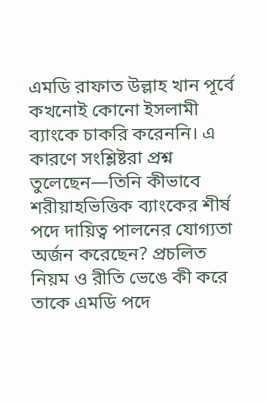এমডি রাফাত উল্লাহ খান পূর্বে কখনোই কোনো ইসলামী ব্যাংকে চাকরি করেননি। এ কারণে সংশ্লিষ্টরা প্রশ্ন তুলেছেন—তিনি কীভাবে শরীয়াহভিত্তিক ব্যাংকের শীর্ষ পদে দায়িত্ব পালনের যোগ্যতা অর্জন করেছেন? প্রচলিত নিয়ম ও রীতি ভেঙে কী করে তাকে এমডি পদে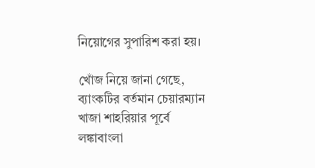নিয়োগের সুপারিশ করা হয়।

খোঁজ নিয়ে জানা গেছে, ব্যাংকটির বর্তমান চেয়ারম্যান খাজা শাহরিয়ার পূর্বে লঙ্কাবাংলা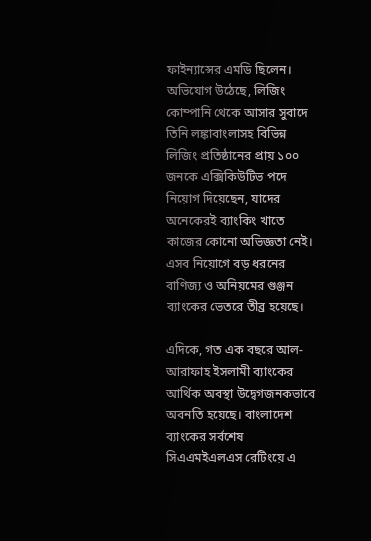ফাইন্যান্সের এমডি ছিলেন। অভিযোগ উঠেছে, লিজিং কোম্পানি থেকে আসার সুবাদে তিনি লঙ্কাবাংলাসহ বিভিন্ন লিজিং প্রতিষ্ঠানের প্রায় ১০০ জনকে এক্সিকিউটিভ পদে নিয়োগ দিয়েছেন, যাদের অনেকেরই ব্যাংকিং খাতে কাজের কোনো অভিজ্ঞতা নেই। এসব নিয়োগে বড় ধরনের বাণিজ্য ও অনিয়মের গুঞ্জন ব্যাংকের ভেতরে তীব্র হয়েছে।

এদিকে, গত এক বছরে আল-আরাফাহ ইসলামী ব্যাংকের আর্থিক অবস্থা উদ্বেগজনকভাবে অবনতি হয়েছে। বাংলাদেশ ব্যাংকের সর্বশেষ সিএএমইএলএস রেটিংয়ে এ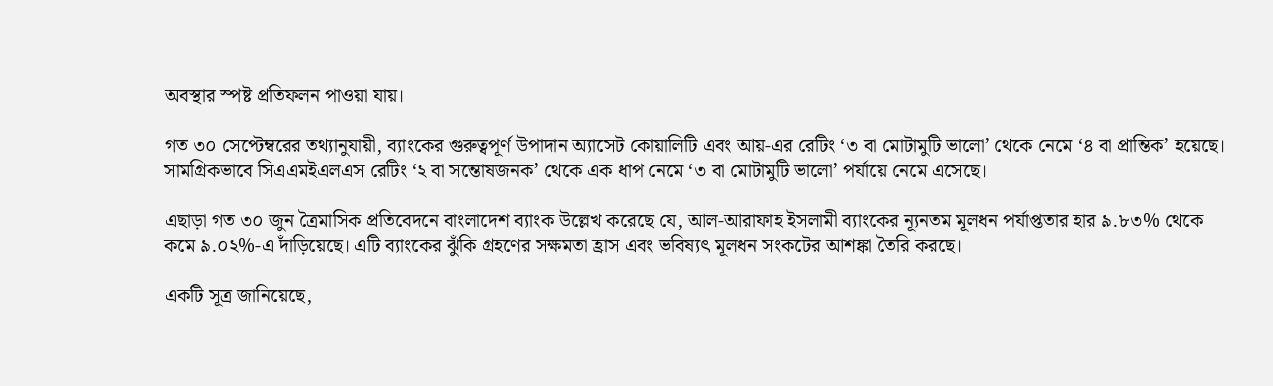অবস্থার স্পষ্ট প্রতিফলন পাওয়া যায়।

গত ৩০ সেপ্টেম্বরের তথ্যানুযায়ী, ব্যাংকের গুরুত্বপূর্ণ উপাদান অ্যাসেট কোয়ালিটি এবং আয়-এর রেটিং ‘৩ বা মোটামুটি ভালো’ থেকে নেমে ‘৪ বা প্রান্তিক’ হয়েছে। সামগ্রিকভাবে সিএএমইএলএস রেটিং ‘২ বা সন্তোষজনক’ থেকে এক ধাপ নেমে ‘৩ বা মোটামুটি ভালো’ পর্যায়ে নেমে এসেছে।

এছাড়া গত ৩০ জুন ত্রৈমাসিক প্রতিবেদনে বাংলাদেশ ব্যাংক উল্লেখ করেছে যে, আল-আরাফাহ ইসলামী ব্যাংকের ন্যূনতম মূলধন পর্যাপ্ততার হার ৯.৮৩% থেকে কমে ৯.০২%-এ দাঁড়িয়েছে। এটি ব্যাংকের ঝুঁকি গ্রহণের সক্ষমতা হ্রাস এবং ভবিষ্যৎ মূলধন সংকটের আশঙ্কা তৈরি করছে।

একটি সূত্র জানিয়েছে,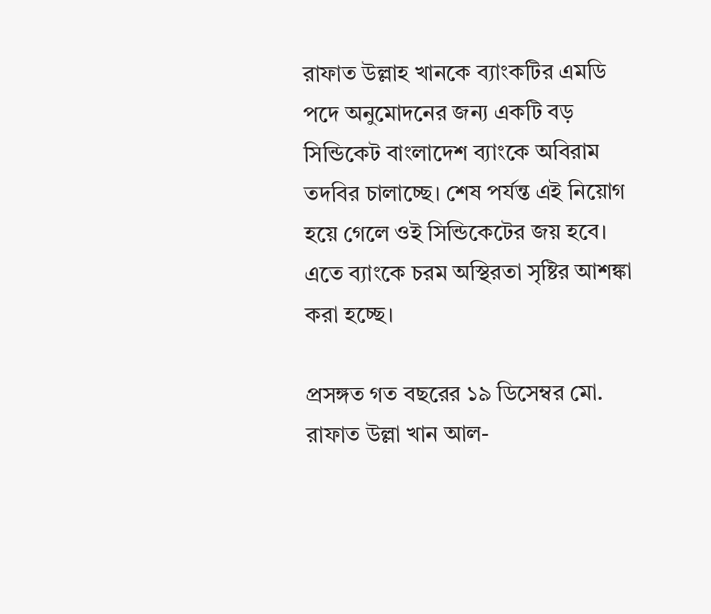রাফাত উল্লাহ খানকে ব্যাংকটির এমডি পদে অনুমোদনের জন্য একটি বড় সিন্ডিকেট বাংলাদেশ ব্যাংকে অবিরাম তদবির চালাচ্ছে। শেষ পর্যন্ত এই নিয়োগ হয়ে গেলে ওই সিন্ডিকেটের জয় হবে। এতে ব্যাংকে চরম অস্থিরতা সৃষ্টির আশঙ্কা করা হচ্ছে।

প্রসঙ্গত গত বছরের ১৯ ডিসেম্বর মো. রাফাত উল্লা খান আল-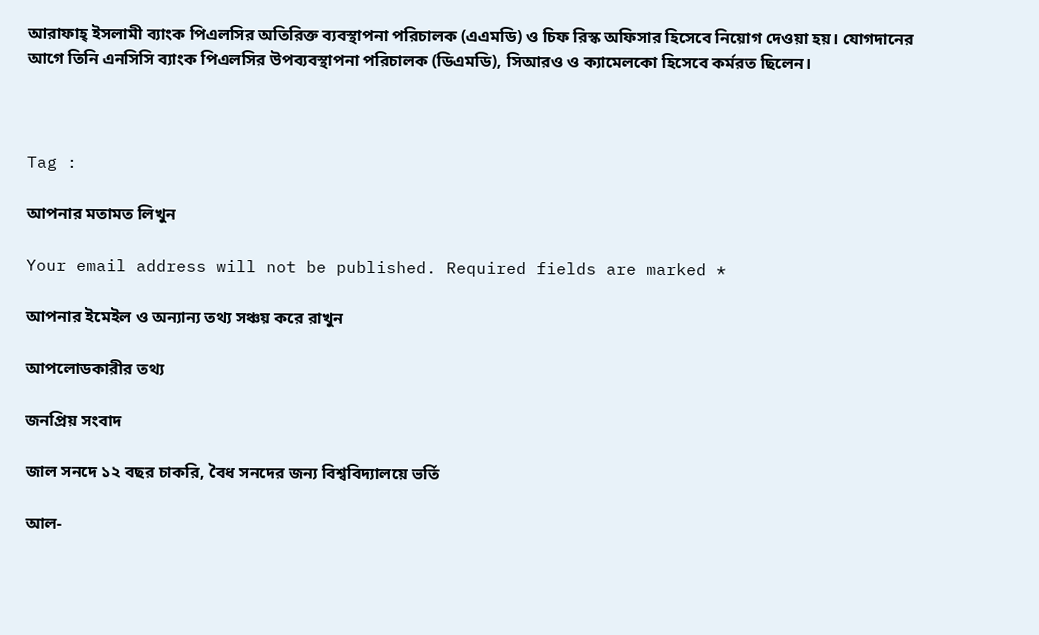আরাফাহ্ ইসলামী ব্যাংক পিএলসির অতিরিক্ত ব্যবস্থাপনা পরিচালক (এএমডি) ও চিফ রিস্ক অফিসার হিসেবে নিয়োগ দেওয়া হয়। যোগদানের আগে তিনি এনসিসি ব্যাংক পিএলসির উপব্যবস্থাপনা পরিচালক (ডিএমডি), সিআরও ও ক্যামেলকো হিসেবে কর্মরত ছিলেন।



Tag :

আপনার মতামত লিখুন

Your email address will not be published. Required fields are marked *

আপনার ইমেইল ও অন্যান্য তথ্য সঞ্চয় করে রাখুন

আপলোডকারীর তথ্য

জনপ্রিয় সংবাদ

জাল সনদে ১২ বছর চাকরি, বৈধ সনদের জন্য বিশ্ববিদ্যালয়ে ভর্তি

আল-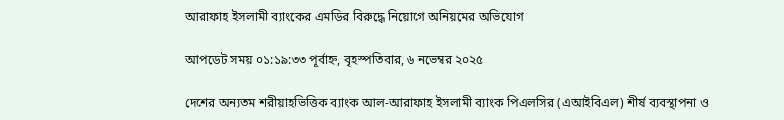আরাফাহ ইসলামী ব্যাংকের এমডির বিরুদ্ধে নিয়োগে অনিয়মের অভিযোগ

আপডেট সময় ০১:১৯:৩৩ পূর্বাহ্ন, বৃহস্পতিবার, ৬ নভেম্বর ২০২৫

দেশের অন্যতম শরীয়াহভিত্তিক ব্যাংক আল-আরাফাহ ইসলামী ব্যাংক পিএলসির (এআইবিএল) শীর্ষ ব্যবস্থাপনা ও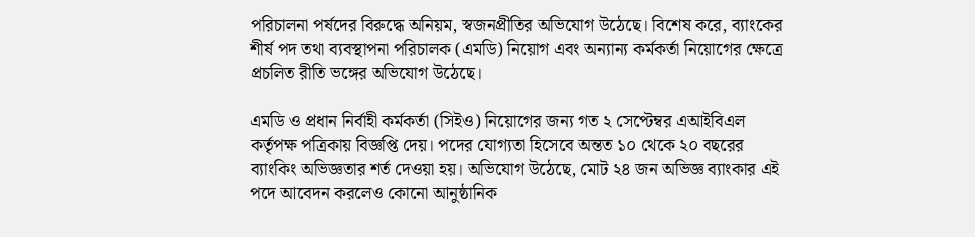পরিচালনা পর্ষদের বিরুদ্ধে অনিয়ম, স্বজনপ্রীতির অভিযোগ উঠেছে। বিশেষ করে, ব্যাংকের শীর্ষ পদ তথা ব্যবস্থাপনা পরিচালক (এমডি) নিয়োগ এবং অন্যান্য কর্মকর্তা নিয়োগের ক্ষেত্রে প্রচলিত রীতি ভঙ্গের অভিযোগ উঠেছে।

এমডি ও প্রধান নির্বাহী কর্মকর্তা (সিইও) নিয়োগের জন্য গত ২ সেপ্টেম্বর এআইবিএল কর্তৃপক্ষ পত্রিকায় বিজ্ঞপ্তি দেয়। পদের যোগ্যতা হিসেবে অন্তত ১০ থেকে ২০ বছরের ব্যাংকিং অভিজ্ঞতার শর্ত দেওয়া হয়। অভিযোগ উঠেছে, মোট ২৪ জন অভিজ্ঞ ব্যাংকার এই পদে আবেদন করলেও কোনো আনুষ্ঠানিক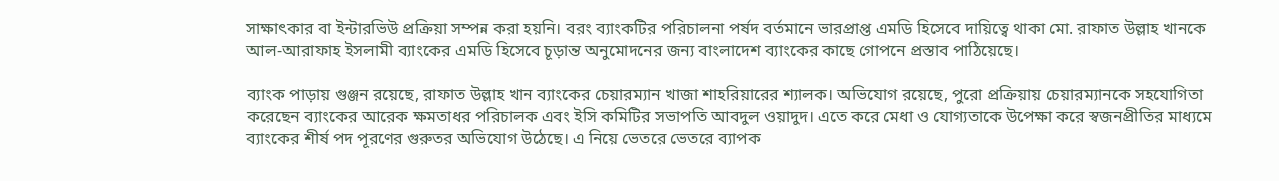সাক্ষাৎকার বা ইন্টারভিউ প্রক্রিয়া সম্পন্ন করা হয়নি। বরং ব্যাংকটির পরিচালনা পর্ষদ বর্তমানে ভারপ্রাপ্ত এমডি হিসেবে দায়িত্বে থাকা মো. রাফাত উল্লাহ খানকে আল-আরাফাহ ইসলামী ব্যাংকের এমডি হিসেবে চূড়ান্ত অনুমোদনের জন্য বাংলাদেশ ব্যাংকের কাছে গোপনে প্রস্তাব পাঠিয়েছে।

ব্যাংক পাড়ায় গুঞ্জন রয়েছে, রাফাত উল্লাহ খান ব্যাংকের চেয়ারম্যান খাজা শাহরিয়ারের শ্যালক। অভিযোগ রয়েছে, পুরো প্রক্রিয়ায় চেয়ারম্যানকে সহযোগিতা করেছেন ব্যাংকের আরেক ক্ষমতাধর পরিচালক এবং ইসি কমিটির সভাপতি আবদুল ওয়াদুদ। এতে করে মেধা ও যোগ্যতাকে উপেক্ষা করে স্বজনপ্রীতির মাধ্যমে ব্যাংকের শীর্ষ পদ পূরণের গুরুতর অভিযোগ উঠেছে। এ নিয়ে ভেতরে ভেতরে ব্যাপক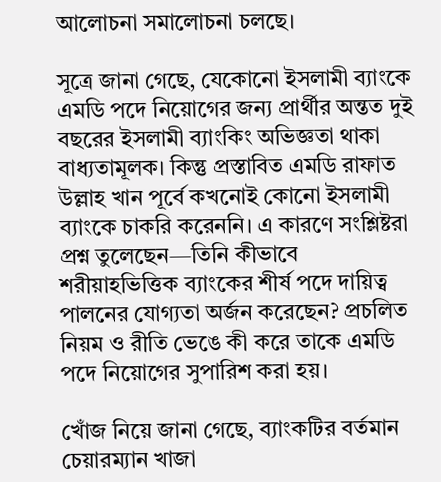আলোচনা সমালোচনা চলছে।

সূত্রে জানা গেছে, যেকোনো ইসলামী ব্যাংকে এমডি পদে নিয়োগের জন্য প্রার্থীর অন্তত দুই বছরের ইসলামী ব্যাংকিং অভিজ্ঞতা থাকা বাধ্যতামূলক। কিন্তু প্রস্তাবিত এমডি রাফাত উল্লাহ খান পূর্বে কখনোই কোনো ইসলামী ব্যাংকে চাকরি করেননি। এ কারণে সংশ্লিষ্টরা প্রশ্ন তুলেছেন—তিনি কীভাবে শরীয়াহভিত্তিক ব্যাংকের শীর্ষ পদে দায়িত্ব পালনের যোগ্যতা অর্জন করেছেন? প্রচলিত নিয়ম ও রীতি ভেঙে কী করে তাকে এমডি পদে নিয়োগের সুপারিশ করা হয়।

খোঁজ নিয়ে জানা গেছে, ব্যাংকটির বর্তমান চেয়ারম্যান খাজা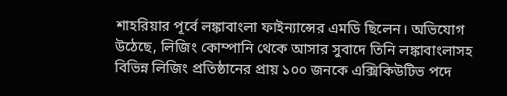শাহরিয়ার পূর্বে লঙ্কাবাংলা ফাইন্যান্সের এমডি ছিলেন। অভিযোগ উঠেছে, লিজিং কোম্পানি থেকে আসার সুবাদে তিনি লঙ্কাবাংলাসহ বিভিন্ন লিজিং প্রতিষ্ঠানের প্রায় ১০০ জনকে এক্সিকিউটিভ পদে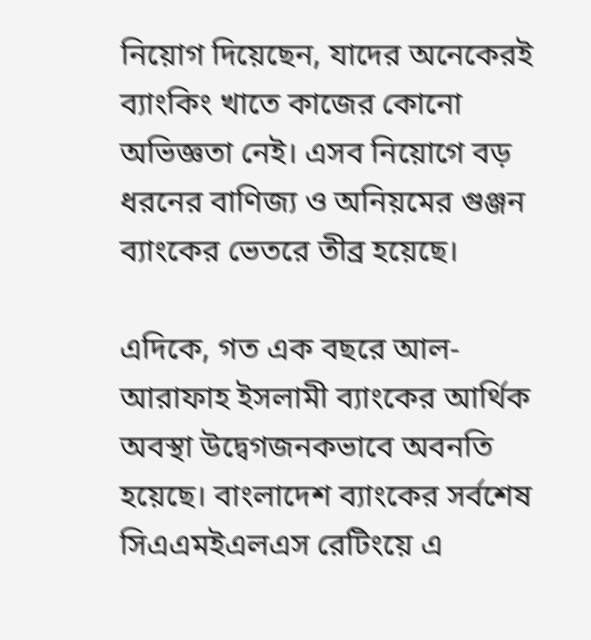নিয়োগ দিয়েছেন, যাদের অনেকেরই ব্যাংকিং খাতে কাজের কোনো অভিজ্ঞতা নেই। এসব নিয়োগে বড় ধরনের বাণিজ্য ও অনিয়মের গুঞ্জন ব্যাংকের ভেতরে তীব্র হয়েছে।

এদিকে, গত এক বছরে আল-আরাফাহ ইসলামী ব্যাংকের আর্থিক অবস্থা উদ্বেগজনকভাবে অবনতি হয়েছে। বাংলাদেশ ব্যাংকের সর্বশেষ সিএএমইএলএস রেটিংয়ে এ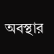অবস্থার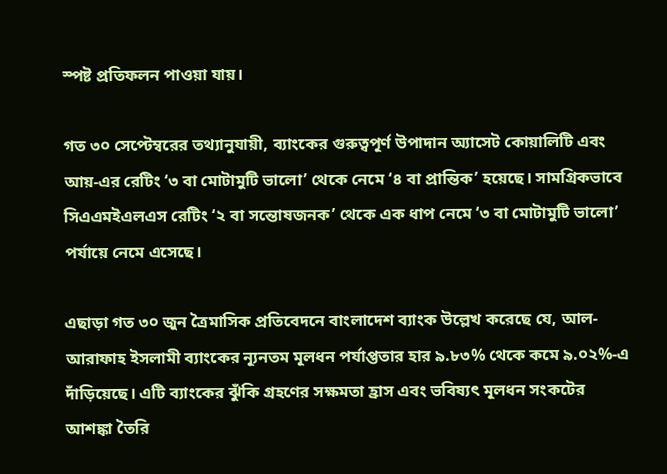স্পষ্ট প্রতিফলন পাওয়া যায়।

গত ৩০ সেপ্টেম্বরের তথ্যানুযায়ী, ব্যাংকের গুরুত্বপূর্ণ উপাদান অ্যাসেট কোয়ালিটি এবং আয়-এর রেটিং ‘৩ বা মোটামুটি ভালো’ থেকে নেমে ‘৪ বা প্রান্তিক’ হয়েছে। সামগ্রিকভাবে সিএএমইএলএস রেটিং ‘২ বা সন্তোষজনক’ থেকে এক ধাপ নেমে ‘৩ বা মোটামুটি ভালো’ পর্যায়ে নেমে এসেছে।

এছাড়া গত ৩০ জুন ত্রৈমাসিক প্রতিবেদনে বাংলাদেশ ব্যাংক উল্লেখ করেছে যে, আল-আরাফাহ ইসলামী ব্যাংকের ন্যূনতম মূলধন পর্যাপ্ততার হার ৯.৮৩% থেকে কমে ৯.০২%-এ দাঁড়িয়েছে। এটি ব্যাংকের ঝুঁকি গ্রহণের সক্ষমতা হ্রাস এবং ভবিষ্যৎ মূলধন সংকটের আশঙ্কা তৈরি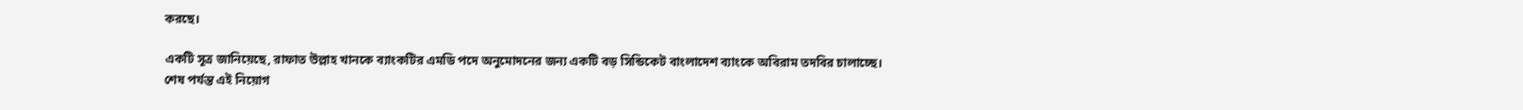করছে।

একটি সূত্র জানিয়েছে, রাফাত উল্লাহ খানকে ব্যাংকটির এমডি পদে অনুমোদনের জন্য একটি বড় সিন্ডিকেট বাংলাদেশ ব্যাংকে অবিরাম তদবির চালাচ্ছে। শেষ পর্যন্ত এই নিয়োগ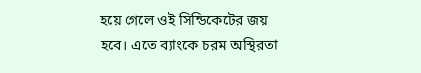হয়ে গেলে ওই সিন্ডিকেটের জয় হবে। এতে ব্যাংকে চরম অস্থিরতা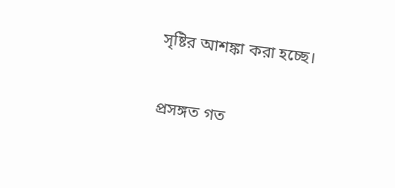সৃষ্টির আশঙ্কা করা হচ্ছে।

প্রসঙ্গত গত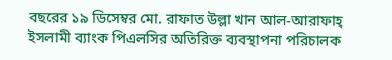বছরের ১৯ ডিসেম্বর মো. রাফাত উল্লা খান আল-আরাফাহ্ ইসলামী ব্যাংক পিএলসির অতিরিক্ত ব্যবস্থাপনা পরিচালক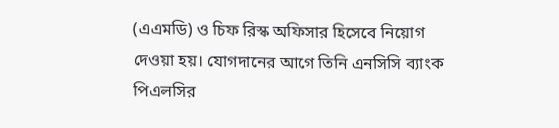(এএমডি) ও চিফ রিস্ক অফিসার হিসেবে নিয়োগ দেওয়া হয়। যোগদানের আগে তিনি এনসিসি ব্যাংক পিএলসির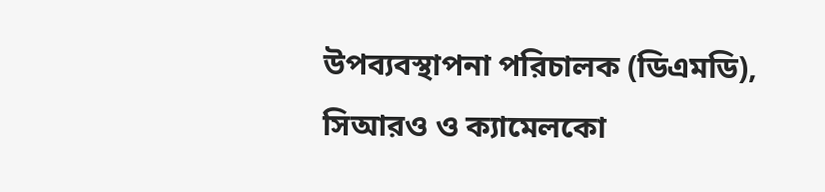উপব্যবস্থাপনা পরিচালক (ডিএমডি), সিআরও ও ক্যামেলকো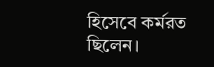হিসেবে কর্মরত ছিলেন।